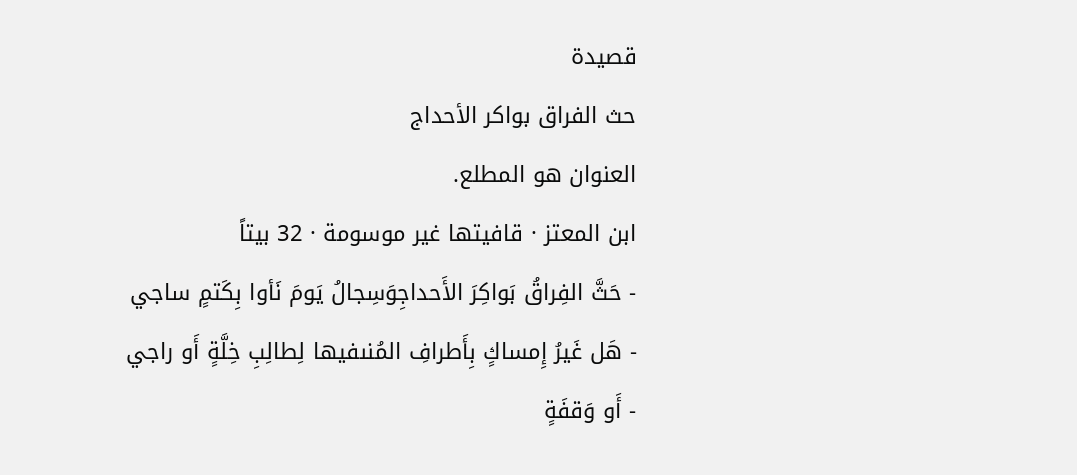قصيدة
حث الفراق بواكر الأحداج
العنوان هو المطلع.
ابن المعتز · قافيتها غير موسومة · 32 بيتاً
- حَثَّ الفِراقُ بَواكِرَ الأَحداجِوَسِجالُ يَومَ نَأوا بِكَتمٍ ساجي
- هَل غَيرُ إِمساكٍ بِأَطرافِ المُنىفيها لِطالِبِ خِلَّةٍ أَو راجي
- أَو وَقفَةٍ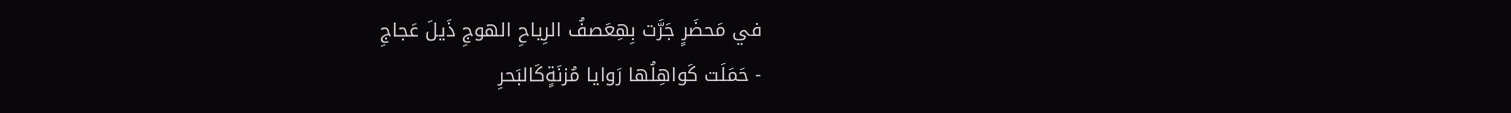في مَحضَرٍ جَرَّت بِهِعَصفُ الرِياحِ الهوجِ ذَيلَ عَجاجِ
- حَمَلَت كَواهِلُها رَوايا مُزنَةٍكَالبَحرِ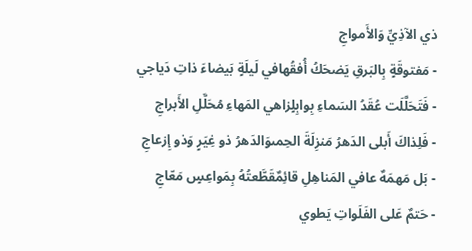ذي الآذِيِّ وَالأَمواجِ
- مَفتوقَةٍ بِالبَرقِ يَضحَكُ أُفقُهافي لَيلَةٍ بَيضاءَ ذاتِ دَياجي
- فَتَحَلَّلَت عُقَدُ السَماءِ بِوابِلٍزاهي المَهاءِ مُحَلَّلِ الأَبراجِ
- فَلِذاكَ أَبلى الدَهرُ مَنزِلَةَ الحِمىوَالدَهرُ ذو غِيَرٍ وَذو إِزعاجِ
- بَل مَهمَهٌ عافي المَناهِلِ قائِمٌقَطَّعتُهُ بِمَواعِسٍ مَعّاجِ
- حَتمٌ عَلى الفَلَواتِ يَطوي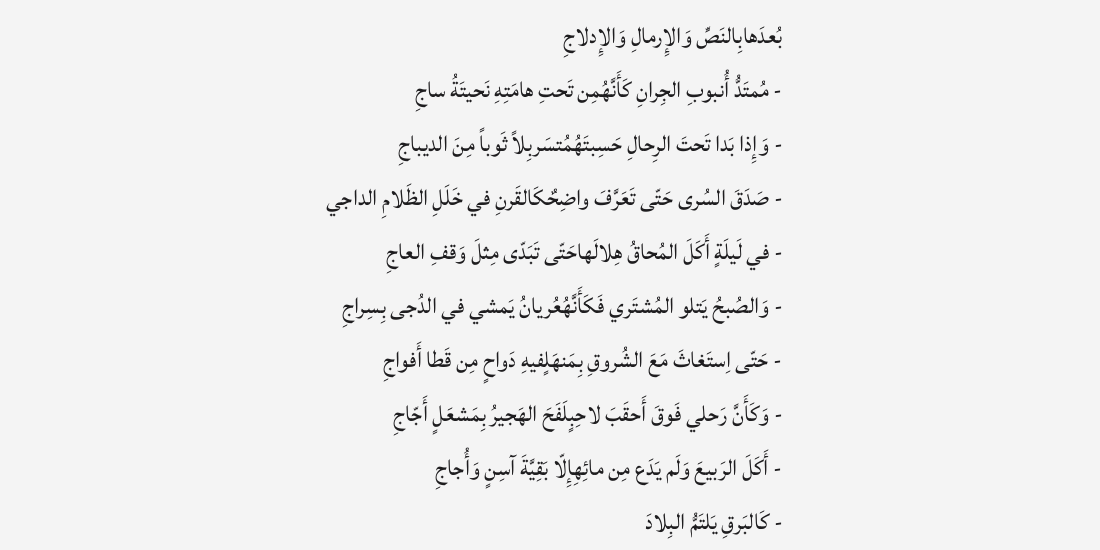بُعدَهابِالنَصِّ وَالإِرمالِ وَالإِدلاجِ
- مُمتَدُّ أُنبوبِ الجِرانِ كَأَنَّهُمِن تَحتِ هامَتِهِ نَحيتَةُ ساجِ
- وَإِذا بَدا تَحتَ الرِحالِ حَسِبتَهُمُتسَربِلاً ثَوباً مِنَ الديباجِ
- صَدَقَ السُرى حَتّى تَعَرَّفَ واضِحٌكَالقَرنِ في خَلَلِ الظَلامِ الداجي
- في لَيلَةٍ أَكَلَ المُحاقُ هِلالَهاحَتّى تَبَدّى مِثلَ وَقفِ العاجِ
- وَالصُبحُ يَتلو المُشتَري فَكَأَنَّهُعُريانُ يَمشي في الدُجى بِسِراجِ
- حَتّى اِستَغاثَ مَعَ الشُروقِ بِمَنهَلٍفيهِ دَواحٍ مِن قَطا أَفواجِ
- وَكَأَنَّ رَحلي فَوقَ أَحقَبَ لاحِبٍلَفَحَ الهَجيرُ بِمَشعَلٍ أَجّاجِ
- أَكَلَ الرَبيعَ وَلَم يَدَع مِن مائِهِإِلّا بَقِيَّةَ آسِنٍ وَأُجاجِ
- كَالبَرقِ يَلتَمُّ البِلادَ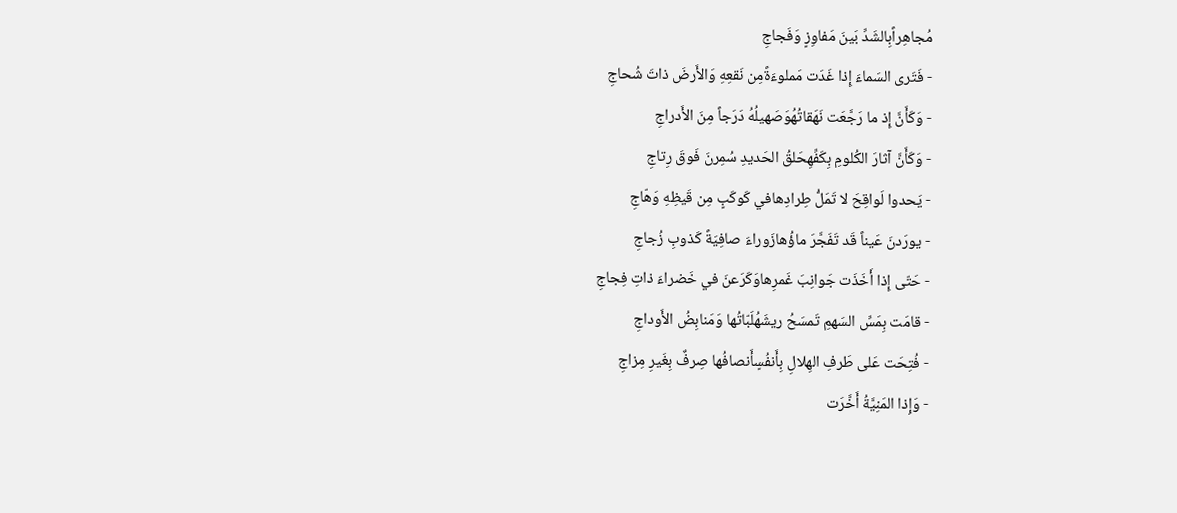مُجاهِراًبِالشَدِّ بَينَ مَفاوِزٍ وَفَجاجِ
- فَتَرى السَماءَ إِذا غَدَت مَملوءَةًمِن نَقعِهِ وَالأَرضَ ذاتَ شُحاجِ
- وَكَأَنَّ إِذ ما رَجَّعَت نَهَقاتُهُوَصَهيلُهُ دَرَجاً مِنَ الأَدراجِ
- وَكَأَنَّ آثارَ الكُلومِ بِكَفِّهِحَلقُ الحَديدِ سُمِرنَ فَوقَ رِتاجِ
- يَحدوا لَواقِحَ لا تَمَلُّ طِرادِهافي كَوكَبٍ مِن قَيظِهِ وَهّاجِ
- يورَدنَ عَيناً قَد تَفَجَّرَ ماؤُهازَوراءَ صافِيَةً كَذوبِ زُجاجِ
- حَتّى إِذا أَخَذَت جَوانِبَ غَمرِهاوَكَرَعنَ في خَضراءَ ذاتِ فِجاجِ
- قامَت بِمَسِّ السَهمِ تَمسَحُ ريشَهُلَبّاتُها وَمَنابِضُ الأَوداجِ
- فُتِحَت عَلى طَرفِ الهِلالِ بِأَنفُسٍأَنصافُها صِرفٌ بِغَيرِ مِزاجِ
- وَإِذا المَنِيَّةُ أَخَّرَت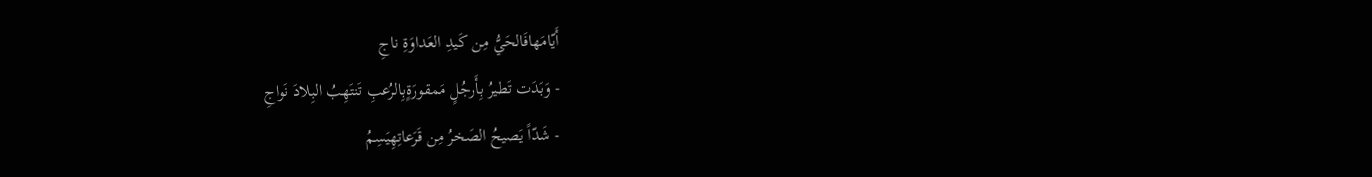أَيّامَهافَالحَيُّ مِن كَيدِ العَداوَةِ ناجِ
- وَبَدَت تَطيرُ بِأَرجُلٍ مَمقورَةٍبِالرُعبِ تَنتَهِبُ البِلادَ نَواجِ
- شَدّاً يَصيحُ الصَخرُ مِن قَرَعاتِهِيَسِمُ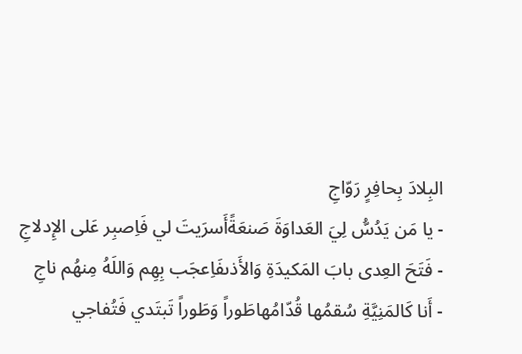البِلادَ بِحافِرٍ رَوّاجِ
- يا مَن يَدُسُّ لِيَ العَداوَةَ صَنعَةًأَسرَيتَ لي فَاِصبِر عَلى الإِدلاجِ
- فَتَحَ العِدى بابَ المَكيدَةِ وَالأَذىفَاِعجَب بِهِم وَاللَهُ مِنهُم ناجِ
- أَنا كَالمَنِيَّةِ سُقمُها قُدّامُهاطَوراً وَطَوراً تَبتَدي فَتُفاجي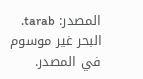المصدر: tarab. البحر غير موسوم في المصدر.